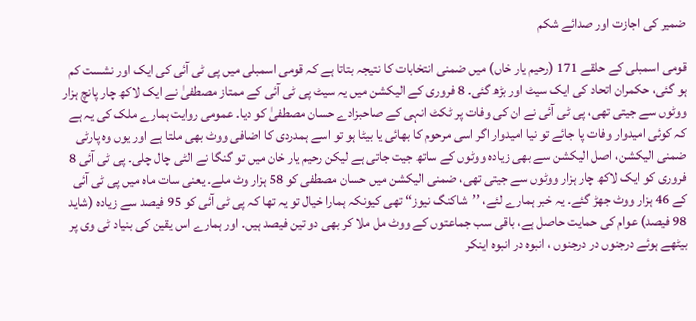ضمیر کی اجازت اور صدائے شکم

قومی اسمبلی کے حلقے 171 (رحیم یار خاں) میں ضمنی انتخابات کا نتیجہ بتاتا ہے کہ قومی اسمبلی میں پی ٹی آئی کی ایک اور نشست کم ہو گئی، حکمران اتحاد کی ایک سیٹ اور بڑھ گئی۔ 8 فروری کے الیکشن میں یہ سیٹ پی ٹی آئی کے ممتاز مصطفیٰ نے ایک لاکھ چار پانچ ہزار ووٹوں سے جیتی تھی، پی ٹی آئی نے ان کی وفات پر ٹکٹ انہی کے صاحبزادے حسان مصطفیٰ کو دیا۔ عمومی روایت ہمارے ملک کی یہ ہے کہ کوئی امیدوار وفات پا جائے تو نیا امیدوار اگر اسی مرحوم کا بھائی یا بیٹا ہو تو اسے ہمدردی کا اضافی ووٹ بھی ملتا ہے اور یوں وہ پارٹی ضمنی الیکشن، اصل الیکشن سے بھی زیادہ ووٹوں کے ساتھ جیت جاتی ہے لیکن رحیم یار خان میں تو گنگا نے الٹی چال چلی۔ پی ٹی آئی 8 فروری کو ایک لاکھ چار ہزار ووٹوں سے جیتی تھی، ضمنی الیکشن میں حسان مصطفی کو 58 ہزار وٹ ملے۔ یعنی سات ماہ میں پی ٹی آئی کے 46 ہزار ووٹ جھڑ گئے۔ یہ خبر ہمارے لئے، ’’شاکنگ نیوز‘‘ تھی کیونکہ ہمارا خیال تو یہ تھا کہ پی ٹی آئی کو 95 فیصد سے زیادہ (شاید 98 فیصد) عوام کی حمایت حاصل ہے، باقی سب جماعتوں کے ووٹ مل ملا کر بھی دو تین فیصد ہیں۔ اور ہمارے اس یقین کی بنیاد ٹی وی پر بیٹھے ہوئے درجنوں در درجنوں ، انبوہ در انبوہ اینکر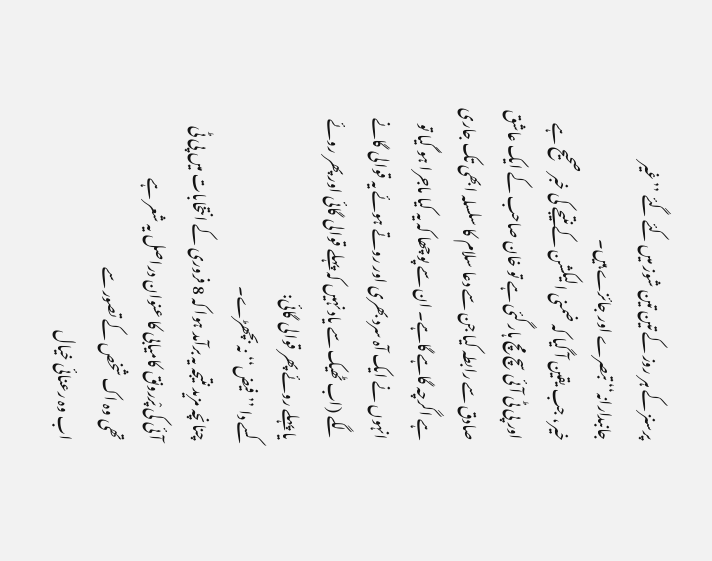پرسنز کے ہر روز کے تین تین شوز میں کئے گئے ’’غیر جانبدارانہ‘‘ تبصرے اور جائزے ہیں۔
خیر، جب یقین آ گیا کہ ضمنی الیکشن کے نتیجے کی خبر صحیح ہے اور پی ٹی آئی سچ مچ ہار گئی ہے تو خان صاحب کے ایک عاشق صادق سے رابطہ کیا جن سے دعا سلام کا سلسلہ ابھی تک جاری ہے اگرچہ گاہے گاہے۔ ان سے پوچھا کہ یہ کیا ماجرا ہو گیا تو انہوں نے ایک آہ سرد بھری اور روتے ہوئے یہ قوالی گانے لگے (اب ٹھیک سے یاد نہیں کہ پہلے قوالی گائی اور پھر روئے یا پہلے روئے پھر قوالی گائی:
کسے دا ’’فیض‘‘ نہ بچھڑے۔
چنانچہ مزید نتیجہ یہ برآمد ہوا کہ 8 فروری کے انتخابات میں پی ٹی آئی کی پْررونق کامیابی کا عنوان دراصل یہ شعر ہے
تھی وہ اک شخص کے تصور سے
اب وہ رعنائی خیال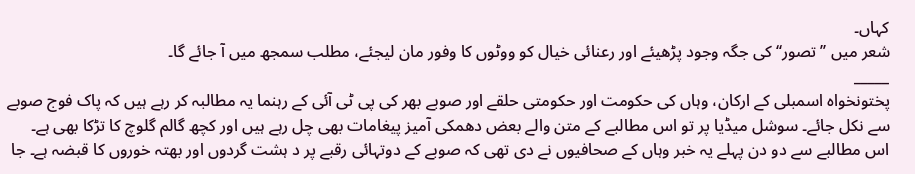کہاں۔
شعر میں ’’تصور‘‘ کی جگہ وجود پڑھیئے اور رعنائی خیال کو ووٹوں کا وفور مان لیجئے، مطلب سمجھ میں آ جائے گا۔
_____
پختونخواہ اسمبلی کے ارکان، وہاں کی حکومت اور حکومتی حلقے اور صوبے بھر کی پی ٹی آئی کے رہنما یہ مطالبہ کر رہے ہیں کہ پاک فوج صوبے سے نکل جائے۔ سوشل میڈیا پر تو اس مطالبے کے متن والے بعض دھمکی آمیز پیغامات بھی چل رہے ہیں اور کچھ گالم گلوچ کا تڑکا بھی ہے۔
اس مطالبے سے دو دن پہلے یہ خبر وہاں کے صحافیوں نے دی تھی کہ صوبے کے دوتہائی رقبے پر د ہشت گردوں اور بھتہ خوروں کا قبضہ ہے۔ جا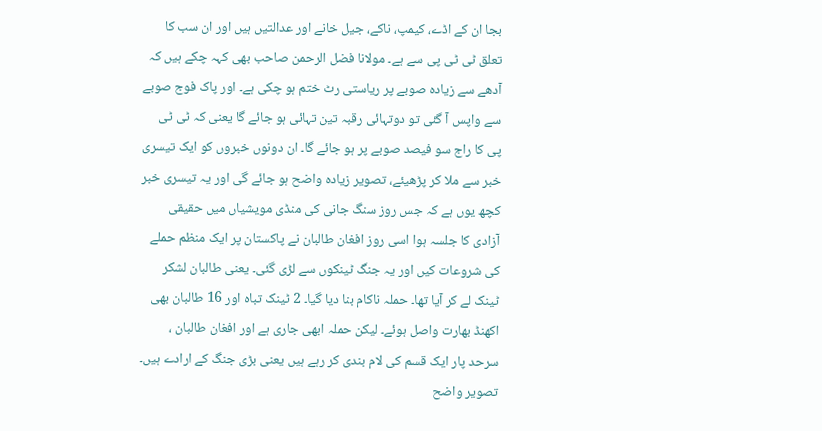بجا ان کے اڈے، کیمپ، ناکے، جیل خانے اور عدالتیں ہیں اور ان سب کا تعلق ٹی ٹی پی سے ہے۔ مولانا فضل الرحمن صاحب بھی کہہ چکے ہیں کہ آدھے سے زیادہ صوبے پر ریاستی رٹ ختم ہو چکی ہے۔ اور پاک فوج صوبے سے واپس آ گئی تو دوتہائی رقبہ تین تہائی ہو جائے گا یعنی کہ ٹی ٹی پی کا راج سو فیصد صوبے پر ہو جائے گا۔ ان دونوں خبروں کو ایک تیسری خبر سے ملا کر پڑھیئے، تصویر زیادہ واضح ہو جائے گی اور یہ تیسری خبر کچھ یوں ہے کہ جس روز سنگ جانی کی منڈی مویشیاں میں حقیقی آزادی کا جلسہ ہوا اسی روز افغان طالبان نے پاکستان پر ایک منظم حملے کی شروعات کیں اور یہ جنگ ٹینکوں سے لڑی گئی۔ یعنی طالبان لشکر ٹینک لے کر آیا تھا۔ حملہ ناکام بنا دیا گیا۔ 2 ٹینک تباہ اور 16 طالبان بھی اکھنڈ بھارت واصل ہوئے۔ لیکن حملہ ابھی جاری ہے اور افغان طالبان ، سرحد پار ایک قسم کی لام بندی کر رہے ہیں یعنی بڑی جنگ کے ارادے ہیں۔
تصویر واضح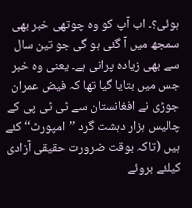ہوئی؟۔ اب آپ کو وہ چوتھی خبر بھی سمجھ میں آ گئی ہو گی جو تین سال سے بھی زیادہ پرانی ہے۔ یعنی وہ خبر جس میں بتایا گیا تھا کہ فیض عمران جوڑی نے افغانستان سے ٹی ٹی پی کے چالیس ہزار دہشت گرد ’’امپورٹ‘‘ کئے ہیں (تاکہ بوقت ضرورت حقیقی آزادی کیلئے بروئے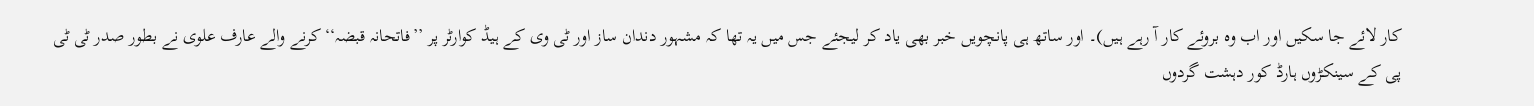کار لائے جا سکیں اور اب وہ بروئے کار آ رہے ہیں)۔ اور ساتھ ہی پانچویں خبر بھی یاد کر لیجئے جس میں یہ تھا کہ مشہور دندان ساز اور ٹی وی کے ہیڈ کوارٹر پر ’’فاتحانہ قبضہ‘‘ کرنے والے عارف علوی نے بطور صدر ٹی ٹی پی کے سینکڑوں ہارڈ کور دہشت گردوں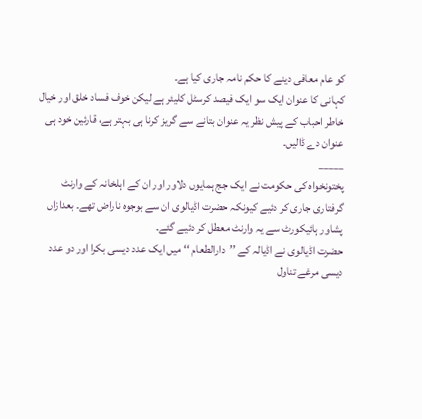کو عام معافی دینے کا حکم نامہ جاری کیا ہے۔
کہانی کا عنوان ایک سو ایک فیصد کرسٹل کلیئر ہے لیکن خوف فساد خلق اور خیال خاطر احباب کے پیش نظر یہ عنوان بتانے سے گریز کرنا ہی بہتر ہے، قارئین خود ہی عنوان دے ڈالیں۔
_____
پختونخواہ کی حکومت نے ایک جج ہمایوں دلاور اور ان کے اہلخانہ کے وارنٹ گرفتاری جاری کر دئیے کیونکہ حضرت اڈیالوی ان سے بوجوہ ناراض تھے۔ بعدازاں پشاور ہائیکورٹ سے یہ وارنٹ معطل کر دئیے گئے۔
حضرت اڈیالوی نے اڈیالہ کے ’’دارالطعام ‘‘ میں ایک عدد دیسی بکرا اور دو عدد دیسی مرغے تناول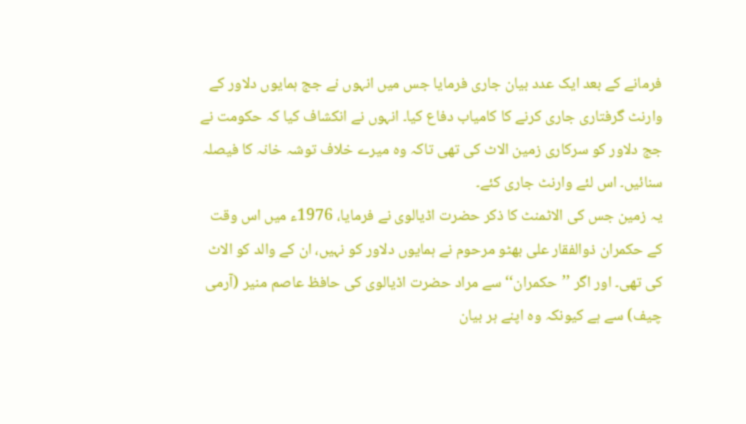فرمانے کے بعد ایک عدد بیان جاری فرمایا جس میں انہوں نے جج ہمایوں دلاور کے وارنٹ گرفتاری جاری کرنے کا کامیاب دفاع کیا۔ انہوں نے انکشاف کیا کہ حکومت نے جج دلاور کو سرکاری زمین الاٹ کی تھی تاکہ وہ میرے خلاف توشہ خانہ کا فیصلہ سنائیں۔ اس لئے وارنٹ جاری کئے۔
یہ زمین جس کی الاٹمنٹ کا ذکر حضرت اڈیالوی نے فرمایا، 1976ء میں اس وقت کے حکمران ذوالفقار علی بھٹو مرحوم نے ہمایوں دلاور کو نہیں، ان کے والد کو الاٹ کی تھی۔ اور اگر ’’حکمران‘‘ سے مراد حضرت اڈیالوی کی حافظ عاصم منیر (آرمی چیف) سے ہے کیونکہ وہ اپنے ہر بیان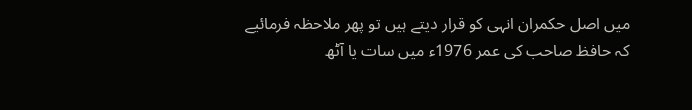میں اصل حکمران انہی کو قرار دیتے ہیں تو پھر ملاحظہ فرمائیے کہ حافظ صاحب کی عمر 1976ء میں سات یا آٹھ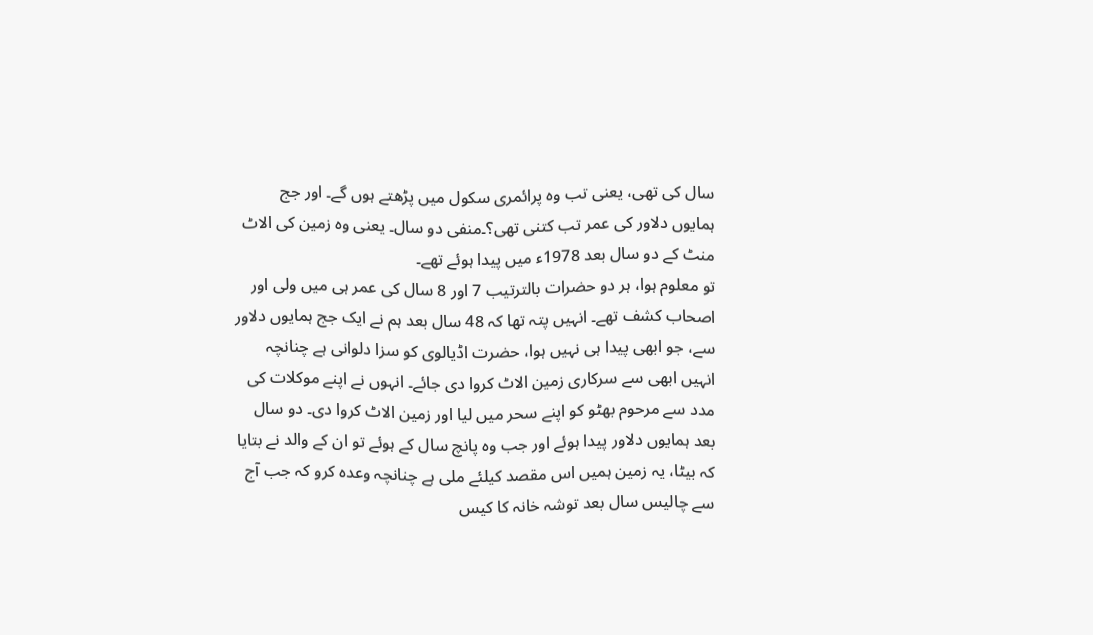سال کی تھی، یعنی تب وہ پرائمری سکول میں پڑھتے ہوں گے۔ اور جج ہمایوں دلاور کی عمر تب کتنی تھی؟۔منفی دو سال۔ یعنی وہ زمین کی الاٹ منٹ کے دو سال بعد 1978ء میں پیدا ہوئے تھے۔
تو معلوم ہوا، ہر دو حضرات بالترتیب 7 اور 8 سال کی عمر ہی میں ولی اور اصحاب کشف تھے۔ انہیں پتہ تھا کہ 48 سال بعد ہم نے ایک جج ہمایوں دلاور سے، جو ابھی پیدا ہی نہیں ہوا، حضرت اڈیالوی کو سزا دلوانی ہے چنانچہ انہیں ابھی سے سرکاری زمین الاٹ کروا دی جائے۔ انہوں نے اپنے موکلات کی مدد سے مرحوم بھٹو کو اپنے سحر میں لیا اور زمین الاٹ کروا دی۔ دو سال بعد ہمایوں دلاور پیدا ہوئے اور جب وہ پانچ سال کے ہوئے تو ان کے والد نے بتایا کہ بیٹا، یہ زمین ہمیں اس مقصد کیلئے ملی ہے چنانچہ وعدہ کرو کہ جب آج سے چالیس سال بعد توشہ خانہ کا کیس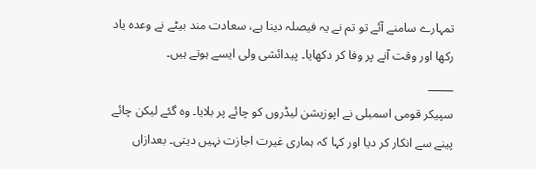تمہارے سامنے آئے تو تم نے یہ فیصلہ دینا ہے، سعادت مند بیٹے نے وعدہ یاد رکھا اور وقت آنے پر وفا کر دکھایا۔ پیدائشی ولی ایسے ہوتے ہیں۔
_____
سپیکر قومی اسمبلی نے اپوزیشن لیڈروں کو چائے پر بلایا۔ وہ گئے لیکن چائے پینے سے انکار کر دیا اور کہا کہ ہماری غیرت اجازت نہیں دیتی۔ بعدازاں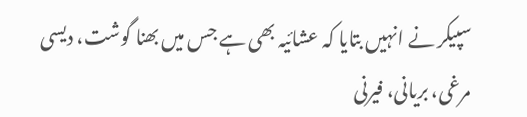سپیکر نے انہیں بتایا کہ عشائیہ بھی ہے جس میں بھنا گوشت، دیسی مرغی، بریانی، فیرنی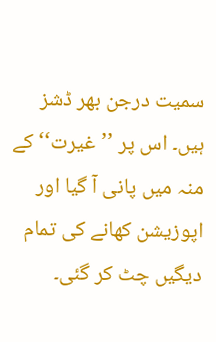سمیت درجن بھر ڈشز ہیں۔ اس پر ’’غیرت‘‘ کے منہ میں پانی آ گیا اور اپوزیشن کھانے کی تمام دیگیں چٹ کر گئی۔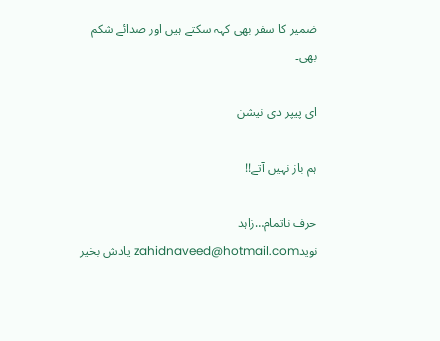ضمیر کا سفر بھی کہہ سکتے ہیں اور صدائے شکم بھی۔

ای پیپر دی نیشن

ہم باز نہیں آتے!!

حرف ناتمام…زاہد نویدzahidnaveed@hotmail.com یادش بخیر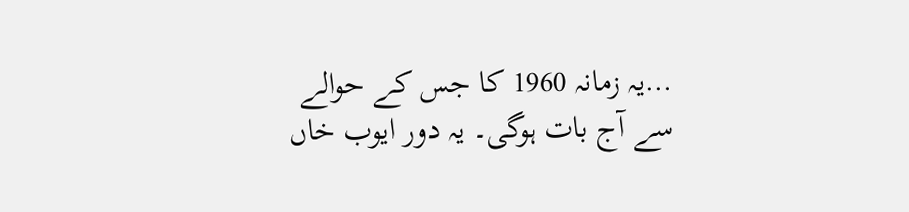…یہ زمانہ 1960 کا جس کے حوالے سے آج بات ہوگی۔ یہ دور ایوب خاں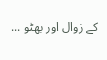کے زوال اور بھٹو ...